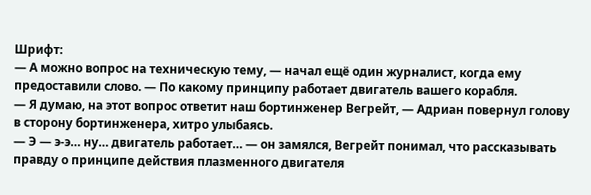Шрифт:
— А можно вопрос на техническую тему, — начал ещё один журналист, когда ему предоставили слово. — По какому принципу работает двигатель вашего корабля.
— Я думаю, на этот вопрос ответит наш бортинженер Вегрейт, — Адриан повернул голову в сторону бортинженера, хитро улыбаясь.
— Э — э-э… ну… двигатель работает… — он замялся, Вегрейт понимал, что рассказывать правду о принципе действия плазменного двигателя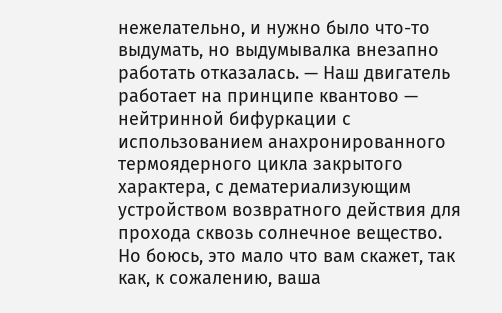нежелательно, и нужно было что-то выдумать, но выдумывалка внезапно работать отказалась. — Наш двигатель работает на принципе квантово — нейтринной бифуркации с использованием анахронированного термоядерного цикла закрытого характера, с дематериализующим устройством возвратного действия для прохода сквозь солнечное вещество. Но боюсь, это мало что вам скажет, так как, к сожалению, ваша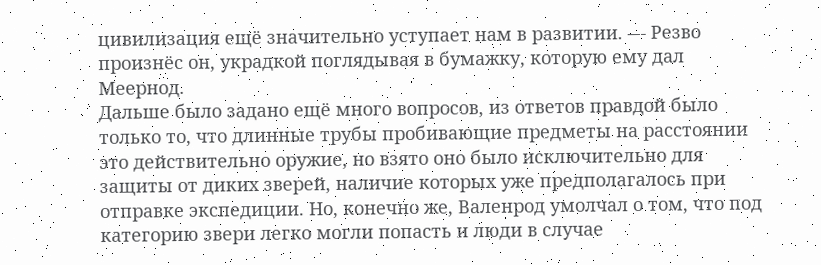цивилизация ещё значительно уступает нам в развитии. — Резво произнёс он, украдкой поглядывая в бумажку, которую ему дал Меернод.
Дальше было задано ещё много вопросов, из ответов правдой было только то, что длинные трубы пробивающие предметы на расстоянии это действительно оружие, но взято оно было исключительно для защиты от диких зверей, наличие которых уже предполагалось при отправке экспедиции. Но, конечно же, Валенрод умолчал о том, что под категорию звери легко могли попасть и люди в случае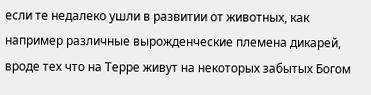если те недалеко ушли в развитии от животных, как например различные вырожденческие племена дикарей, вроде тех что на Терре живут на некоторых забытых Богом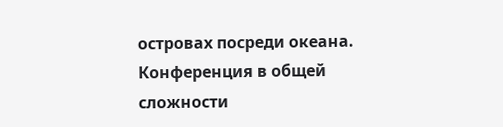островах посреди океана.
Конференция в общей сложности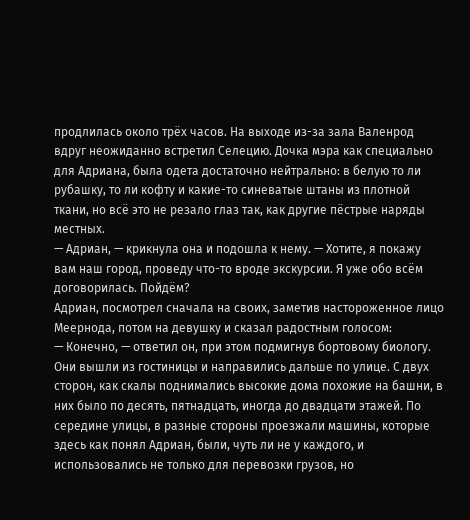продлилась около трёх часов. На выходе из-за зала Валенрод вдруг неожиданно встретил Селецию. Дочка мэра как специально для Адриана, была одета достаточно нейтрально: в белую то ли рубашку, то ли кофту и какие-то синеватые штаны из плотной ткани, но всё это не резало глаз так, как другие пёстрые наряды местных.
— Адриан, — крикнула она и подошла к нему. — Хотите, я покажу вам наш город, проведу что-то вроде экскурсии. Я уже обо всём договорилась. Пойдём?
Адриан, посмотрел сначала на своих, заметив настороженное лицо Меернода, потом на девушку и сказал радостным голосом:
— Конечно, — ответил он, при этом подмигнув бортовому биологу.
Они вышли из гостиницы и направились дальше по улице. С двух сторон, как скалы поднимались высокие дома похожие на башни, в них было по десять, пятнадцать, иногда до двадцати этажей. По середине улицы, в разные стороны проезжали машины, которые здесь как понял Адриан, были, чуть ли не у каждого, и использовались не только для перевозки грузов, но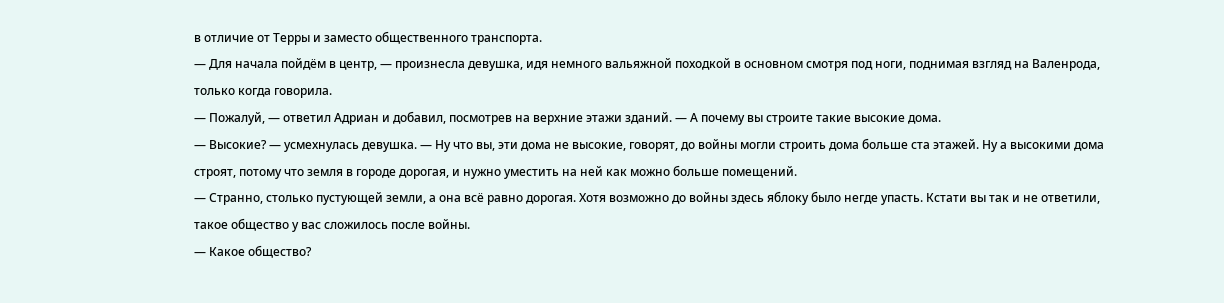в отличие от Терры и заместо общественного транспорта.
— Для начала пойдём в центр, — произнесла девушка, идя немного вальяжной походкой в основном смотря под ноги, поднимая взгляд на Валенрода, только когда говорила.
— Пожалуй, — ответил Адриан и добавил, посмотрев на верхние этажи зданий. — А почему вы строите такие высокие дома.
— Высокие? — усмехнулась девушка. — Ну что вы, эти дома не высокие, говорят, до войны могли строить дома больше ста этажей. Ну а высокими дома строят, потому что земля в городе дорогая, и нужно уместить на ней как можно больше помещений.
— Странно, столько пустующей земли, а она всё равно дорогая. Хотя возможно до войны здесь яблоку было негде упасть. Кстати вы так и не ответили, такое общество у вас сложилось после войны.
— Какое общество?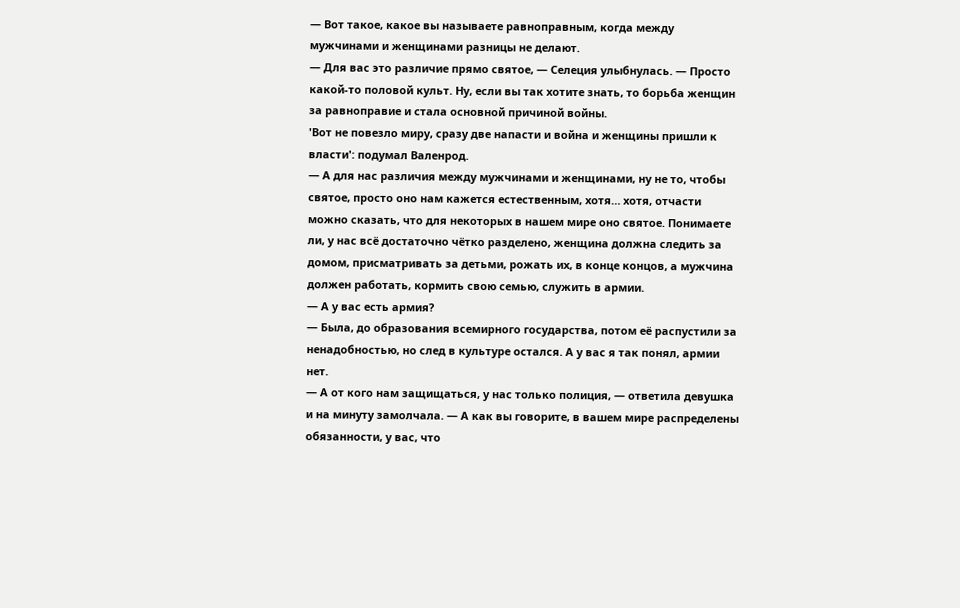— Вот такое, какое вы называете равноправным, когда между мужчинами и женщинами разницы не делают.
— Для вас это различие прямо святое, — Селеция улыбнулась. — Просто какой-то половой культ. Ну, если вы так хотите знать, то борьба женщин за равноправие и стала основной причиной войны.
'Вот не повезло миру, сразу две напасти и война и женщины пришли к власти': подумал Валенрод.
— А для нас различия между мужчинами и женщинами, ну не то, чтобы святое, просто оно нам кажется естественным, хотя… хотя, отчасти можно сказать, что для некоторых в нашем мире оно святое. Понимаете ли, у нас всё достаточно чётко разделено, женщина должна следить за домом, присматривать за детьми, рожать их, в конце концов, а мужчина должен работать, кормить свою семью, служить в армии.
— А у вас есть армия?
— Была, до образования всемирного государства, потом её распустили за ненадобностью, но след в культуре остался. А у вас я так понял, армии нет.
— А от кого нам защищаться, у нас только полиция, — ответила девушка и на минуту замолчала. — А как вы говорите, в вашем мире распределены обязанности, у вас, что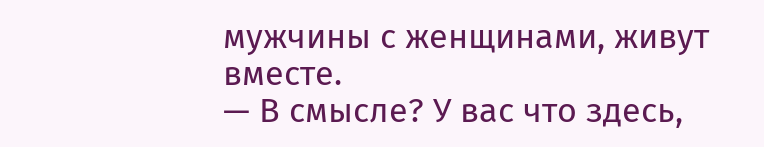мужчины с женщинами, живут вместе.
— В смысле? У вас что здесь,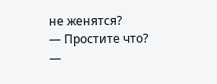не женятся?
— Простите что?
—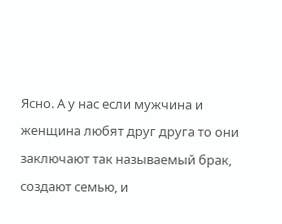Ясно. А у нас если мужчина и женщина любят друг друга то они заключают так называемый брак, создают семью, и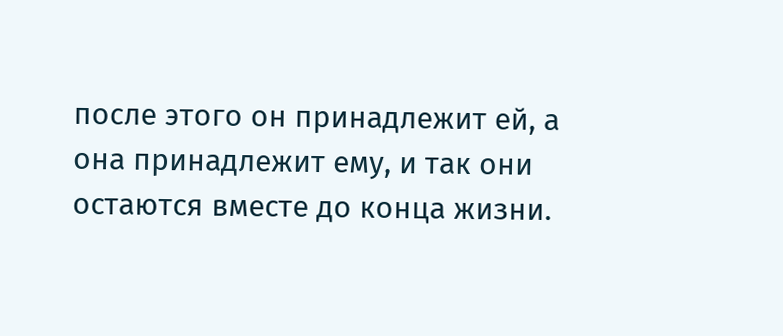после этого он принадлежит ей, а она принадлежит ему, и так они остаются вместе до конца жизни.